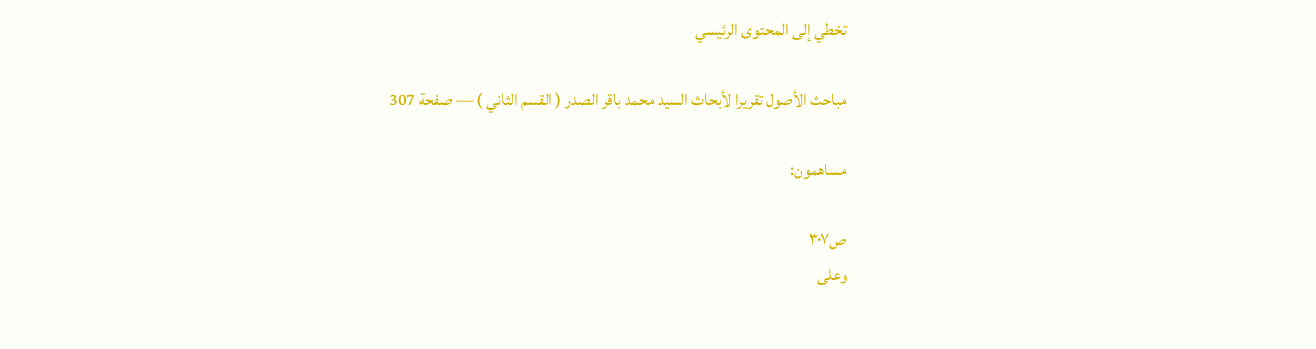تخطي إلى المحتوى الرئيسي

مباحث الأصول تقريرا لأبحاث السيد محمد باقر الصدر ( القسم الثاني ) — صفحة 307

مساهمون:

ص٣٠٧
وعلى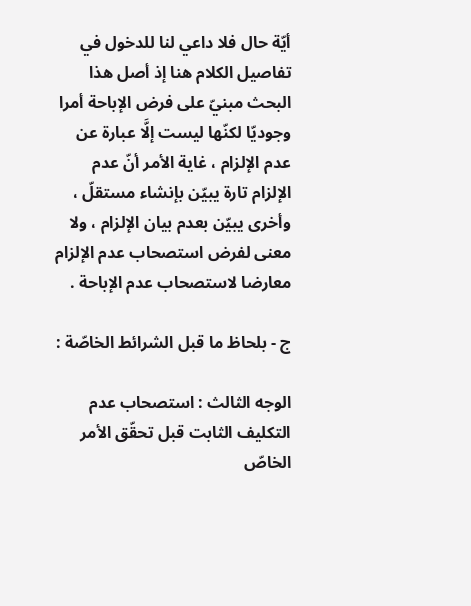أيّة حال فلا داعي لنا للدخول في تفاصيل الكلام هنا إذ أصل هذا البحث مبنيّ على فرض الإباحة أمرا وجوديّا لكنّها ليست إلَّا عبارة عن عدم الإلزام ، غاية الأمر أنّ عدم الإلزام تارة يبيّن بإنشاء مستقلّ ، وأخرى يبيّن بعدم بيان الإلزام ، ولا معنى لفرض استصحاب عدم الإلزام معارضا لاستصحاب عدم الإباحة .

ج - بلحاظ ما قبل الشرائط الخاصّة :

الوجه الثالث : استصحاب عدم التكليف الثابت قبل تحقّق الأمر الخاصّ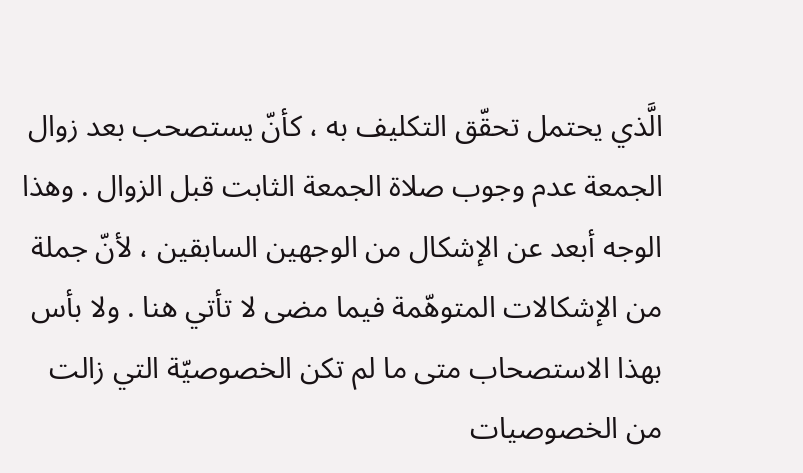الَّذي يحتمل تحقّق التكليف به ، كأنّ يستصحب بعد زوال الجمعة عدم وجوب صلاة الجمعة الثابت قبل الزوال . وهذا الوجه أبعد عن الإشكال من الوجهين السابقين ، لأنّ جملة من الإشكالات المتوهّمة فيما مضى لا تأتي هنا . ولا بأس بهذا الاستصحاب متى ما لم تكن الخصوصيّة التي زالت من الخصوصيات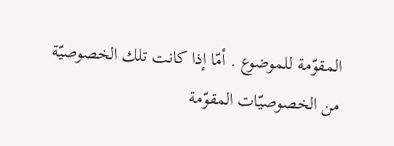المقوّمة للموضوع . أمّا إذا كانت تلك الخصوصيّة من الخصوصيّات المقوّمة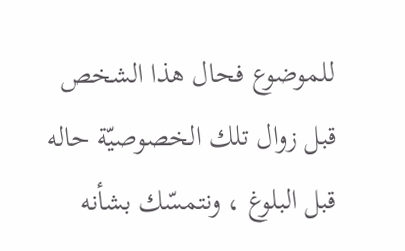للموضوع فحال هذا الشخص قبل زوال تلك الخصوصيّة حاله قبل البلوغ ، ونتمسّك بشأنه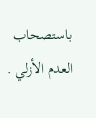باستصحاب العدم الأزلي .